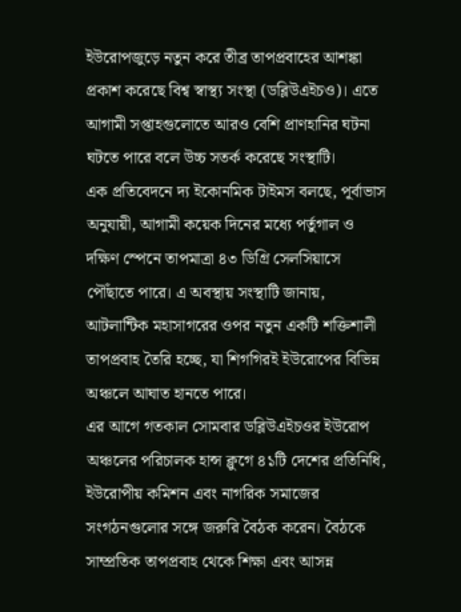ইউরোপজুড়ে নতুন করে তীব্র তাপপ্রবাহের আশঙ্কা প্রকাশ করেছে বিশ্ব স্বাস্থ্য সংস্থা (ডব্লিউএইচও)। এতে আগামী সপ্তাহগুলোতে আরও বেশি প্রাণহানির ঘটনা ঘটতে পারে বলে উচ্চ সতর্ক করেছে সংস্থাটি।
এক প্রতিবেদনে দ্য ইকোনমিক টাইমস বলছে, পূর্বাভাস অনুযায়ী, আগামী কয়েক দিনের মধ্যে পর্তুগাল ও দক্ষিণ স্পেনে তাপমাত্রা ৪৩ ডিগ্রি সেলসিয়াসে পৌঁছাতে পারে। এ অবস্থায় সংস্থাটি জানায়, আটলান্টিক মহাসাগরের ওপর নতুন একটি শক্তিশালী তাপপ্রবাহ তৈরি হচ্ছে, যা শিগগিরই ইউরোপের বিভিন্ন অঞ্চলে আঘাত হানতে পারে।
এর আগে গতকাল সোমবার ডব্লিউএইচওর ইউরোপ অঞ্চলের পরিচালক হান্স ক্লুগে ৪১টি দেশের প্রতিনিধি, ইউরোপীয় কমিশন এবং নাগরিক সমাজের সংগঠনগুলোর সঙ্গে জরুরি বৈঠক করেন। বৈঠকে সাম্প্রতিক তাপপ্রবাহ থেকে শিক্ষা এবং আসন্ন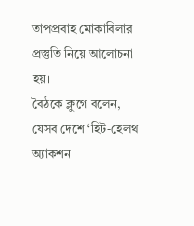তাপপ্রবাহ মোকাবিলার প্রস্তুতি নিয়ে আলোচনা হয়।
বৈঠকে ক্লুগে বলেন, যেসব দেশে ‘হিট-হেলথ অ্যাকশন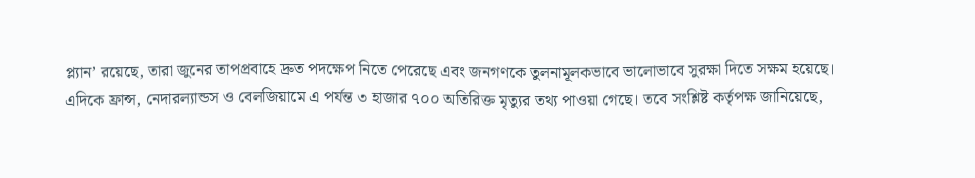প্ল্যান’ রয়েছে, তারা জুনের তাপপ্রবাহে দ্রুত পদক্ষেপ নিতে পেরেছে এবং জনগণকে তুলনামূলকভাবে ভালোভাবে সুরক্ষা দিতে সক্ষম হয়েছে।
এদিকে ফ্রান্স, নেদারল্যান্ডস ও বেলজিয়ামে এ পর্যন্ত ৩ হাজার ৭০০ অতিরিক্ত মৃত্যুর তথ্য পাওয়া গেছে। তবে সংশ্লিষ্ট কর্তৃপক্ষ জানিয়েছে,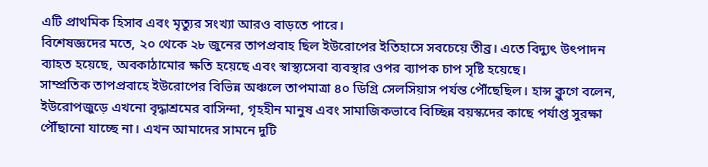এটি প্রাথমিক হিসাব এবং মৃত্যুর সংখ্যা আরও বাড়তে পারে।
বিশেষজ্ঞদের মতে, ২০ থেকে ২৮ জুনের তাপপ্রবাহ ছিল ইউরোপের ইতিহাসে সবচেয়ে তীব্র। এতে বিদ্যুৎ উৎপাদন ব্যাহত হয়েছে, অবকাঠামোর ক্ষতি হয়েছে এবং স্বাস্থ্যসেবা ব্যবস্থার ওপর ব্যাপক চাপ সৃষ্টি হয়েছে।
সাম্প্রতিক তাপপ্রবাহে ইউরোপের বিভিন্ন অঞ্চলে তাপমাত্রা ৪০ ডিগ্রি সেলসিয়াস পর্যন্ত পৌঁছেছিল। হান্স ক্লুগে বলেন, ইউরোপজুড়ে এখনো বৃদ্ধাশ্রমের বাসিন্দা, গৃহহীন মানুষ এবং সামাজিকভাবে বিচ্ছিন্ন বয়স্কদের কাছে পর্যাপ্ত সুরক্ষা পৌঁছানো যাচ্ছে না। এখন আমাদের সামনে দুটি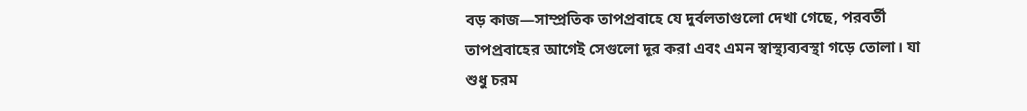বড় কাজ—সাম্প্রতিক তাপপ্রবাহে যে দুর্বলতাগুলো দেখা গেছে, পরবর্তী তাপপ্রবাহের আগেই সেগুলো দূর করা এবং এমন স্বাস্থ্যব্যবস্থা গড়ে তোলা। যা শুধু চরম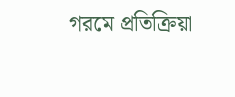গরমে প্রতিক্রিয়া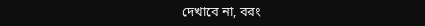দেখাবে না, বরং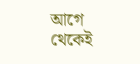আগে থেকেই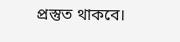প্রস্তুত থাকবে।